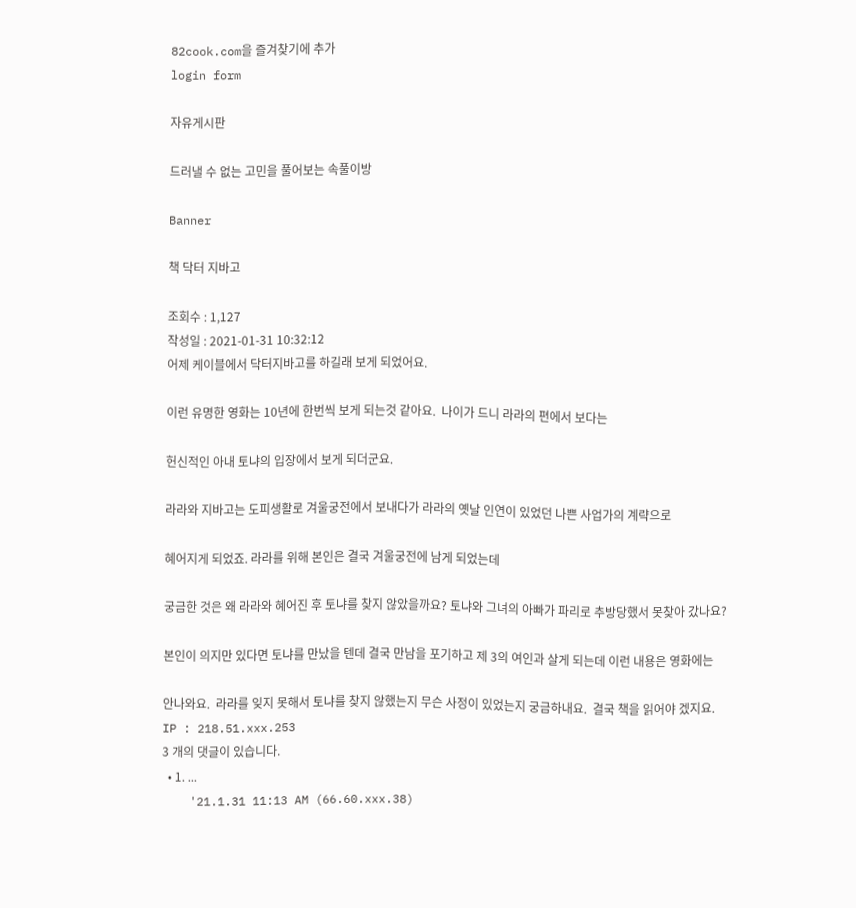82cook.com을 즐겨찾기에 추가
login form

자유게시판

드러낼 수 없는 고민을 풀어보는 속풀이방

Banner

책 닥터 지바고

조회수 : 1,127
작성일 : 2021-01-31 10:32:12
어제 케이블에서 닥터지바고를 하길래 보게 되었어요.

이런 유명한 영화는 10년에 한번씩 보게 되는것 같아요.  나이가 드니 라라의 편에서 보다는

헌신적인 아내 토냐의 입장에서 보게 되더군요.

라라와 지바고는 도피생활로 겨울궁전에서 보내다가 라라의 옛날 인연이 있었던 나쁜 사업가의 계략으로

혜어지게 되었죠. 라라를 위해 본인은 결국 겨울궁전에 남게 되었는데

궁금한 것은 왜 라라와 혜어진 후 토냐를 찾지 않았을까요? 토냐와 그녀의 아빠가 파리로 추방당했서 못찾아 갔나요?

본인이 의지만 있다면 토냐를 만났을 텐데 결국 만남을 포기하고 제 3의 여인과 살게 되는데 이런 내용은 영화에는

안나와요.  라라를 잊지 못해서 토냐를 찾지 않했는지 무슨 사정이 있었는지 궁금하내요.  결국 책을 읽어야 겠지요.
IP : 218.51.xxx.253
3 개의 댓글이 있습니다.
  • 1. ...
    '21.1.31 11:13 AM (66.60.xxx.38)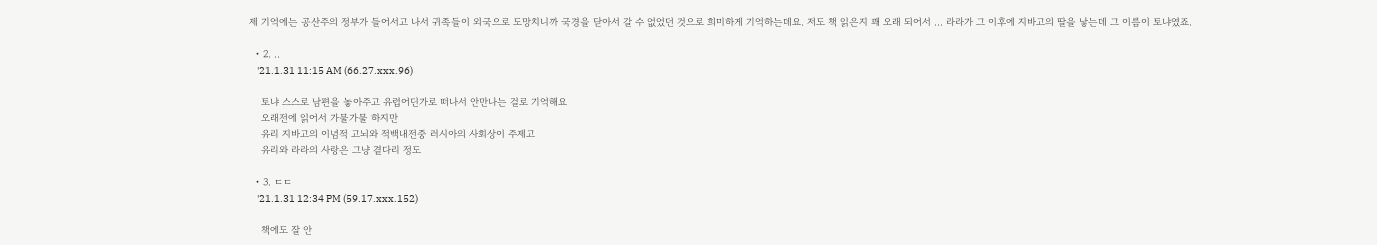제 기억에는 공산주의 정부가 들어서고 나서 귀족들이 외국으로 도망치니까 국경을 닫아서 갈 수 없었던 것으로 희미하게 기억하는데요. 저도 책 읽은지 꽤 오래 되어서 ... 라라가 그 이후에 지바고의 딸을 낳는데 그 이름이 토냐였죠.

  • 2. ..
    '21.1.31 11:15 AM (66.27.xxx.96)

    토냐 스스로 남편을 놓아주고 유럽어딘가로 떠나서 안만나는 걸로 기억해요
    오래전에 읽어서 가물가물 하지만
    유리 지바고의 이념적 고뇌와 적백내전중 러시아의 사회상이 주제고
    유리와 라라의 사랑은 그냥 곁다리 정도

  • 3. ㄷㄷ
    '21.1.31 12:34 PM (59.17.xxx.152)

    책에도 잘 안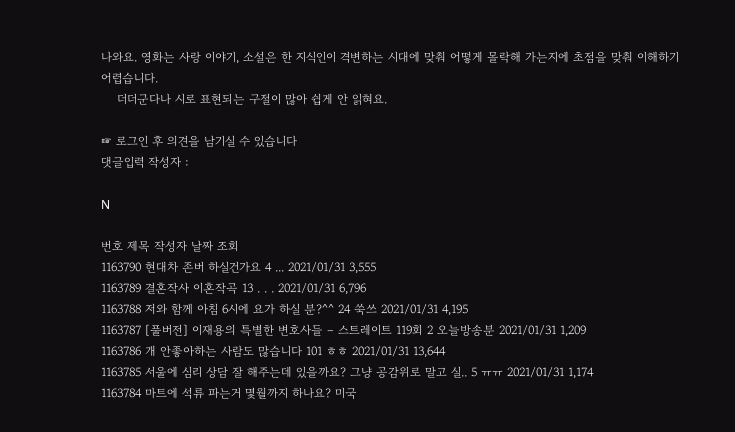나와요. 영화는 사랑 이야기, 소설은 한 지식인이 격변하는 시대에 맞춰 어떻게 몰락해 가는지에 초점을 맞춰 이해하기 어렵습니다.
    더더군다나 시로 표현되는 구절이 많아 쉽게 안 읽혀요.

☞ 로그인 후 의견을 남기실 수 있습니다
댓글입력 작성자 :

N

번호 제목 작성자 날짜 조회
1163790 현대차 존버 하실건가요 4 ... 2021/01/31 3,555
1163789 결혼작사 이혼작곡 13 . . . 2021/01/31 6,796
1163788 저와 함께 아침 6시에 요가 하실 분?^^ 24 쑥쓰 2021/01/31 4,195
1163787 [풀버전] 이재용의 특별한 변호사들 – 스트레이트 119회 2 오늘방송분 2021/01/31 1,209
1163786 개 안좋아하는 사람도 많습니다 101 ㅎㅎ 2021/01/31 13,644
1163785 서울에 심리 상담 잘 해주는데 있을까요? 그냥 공감위로 말고 실.. 5 ㅠㅠ 2021/01/31 1,174
1163784 마트에 석류 파는거 몇월까지 하나요? 미국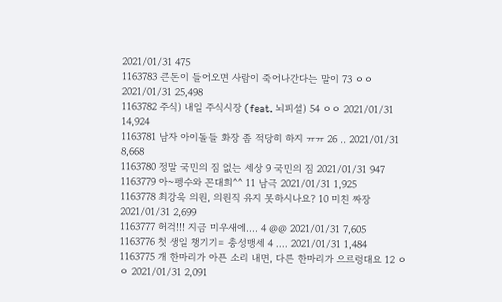2021/01/31 475
1163783 큰돈이 들어오면 사람이 죽어나간다는 말이 73 ㅇㅇ 2021/01/31 25,498
1163782 주식) 내일 주식시장 (feat. 뇌피셜) 54 ㅇㅇ 2021/01/31 14,924
1163781 남자 아이돌들 화장 좀 적당히 하지 ㅠㅠ 26 .. 2021/01/31 8,668
1163780 정말 국민의 짐 없는 세상 9 국민의 짐 2021/01/31 947
1163779 아~펭수와 꼰대희^^ 11 남극 2021/01/31 1,925
1163778 최강욱 의원, 의원직 유지 못하시나요? 10 미친 짜장 2021/01/31 2,699
1163777 허걱!!! 지금 미우새에.... 4 @@ 2021/01/31 7,605
1163776 첫 생일 챙기기= 충성맹세 4 .... 2021/01/31 1,484
1163775 개 한마리가 아픈 소리 내면, 다른 한마리가 으르렁대요 12 ㅇㅇ 2021/01/31 2,091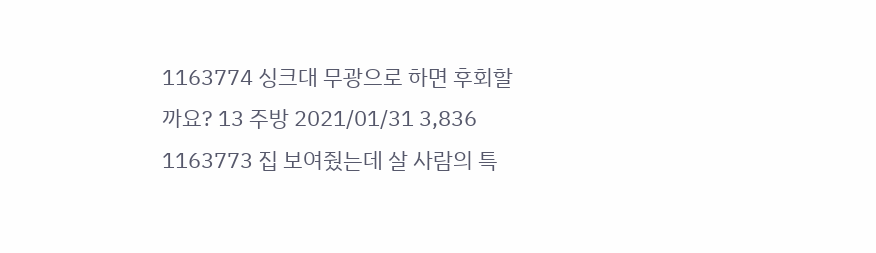1163774 싱크대 무광으로 하면 후회할까요? 13 주방 2021/01/31 3,836
1163773 집 보여줬는데 살 사람의 특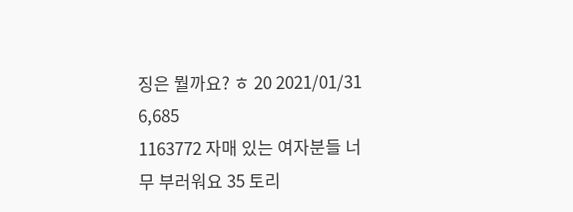징은 뭘까요? ㅎ 20 2021/01/31 6,685
1163772 자매 있는 여자분들 너무 부러워요 35 토리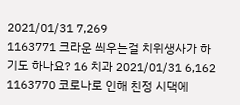2021/01/31 7,269
1163771 크라운 씌우는걸 치위생사가 하기도 하나요? 16 치과 2021/01/31 6,162
1163770 코로나로 인해 친정 시댁에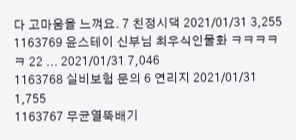다 고마움을 느껴요. 7 친정시댁 2021/01/31 3,255
1163769 윤스테이 신부님 최우식인물화 ㅋㅋㅋㅋㅋ 22 ... 2021/01/31 7,046
1163768 실비보험 문의 6 연리지 2021/01/31 1,755
1163767 무균열뚝배기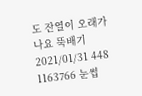도 잔열이 오래가나요 뚝배기 2021/01/31 448
1163766 눈썹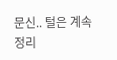문신.. 털은 계속 정리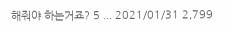해줘야 하는거죠? 5 ... 2021/01/31 2,799